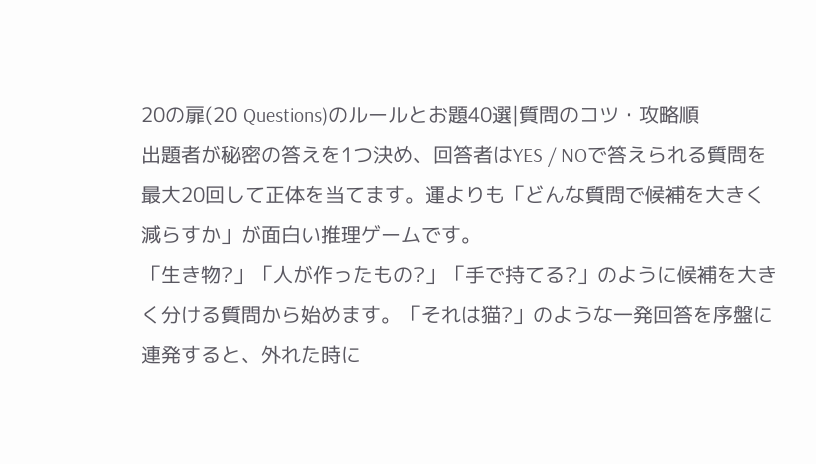20の扉(20 Questions)のルールとお題40選|質問のコツ・攻略順
出題者が秘密の答えを1つ決め、回答者はYES / NOで答えられる質問を最大20回して正体を当てます。運よりも「どんな質問で候補を大きく減らすか」が面白い推理ゲームです。
「生き物?」「人が作ったもの?」「手で持てる?」のように候補を大きく分ける質問から始めます。「それは猫?」のような一発回答を序盤に連発すると、外れた時に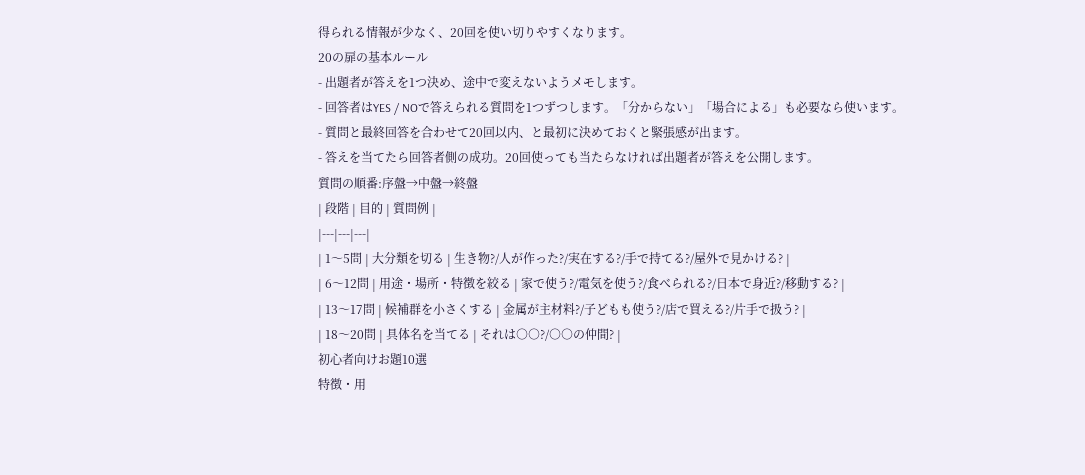得られる情報が少なく、20回を使い切りやすくなります。
20の扉の基本ルール
- 出題者が答えを1つ決め、途中で変えないようメモします。
- 回答者はYES / NOで答えられる質問を1つずつします。「分からない」「場合による」も必要なら使います。
- 質問と最終回答を合わせて20回以内、と最初に決めておくと緊張感が出ます。
- 答えを当てたら回答者側の成功。20回使っても当たらなければ出題者が答えを公開します。
質問の順番:序盤→中盤→終盤
| 段階 | 目的 | 質問例 |
|---|---|---|
| 1〜5問 | 大分類を切る | 生き物?/人が作った?/実在する?/手で持てる?/屋外で見かける? |
| 6〜12問 | 用途・場所・特徴を絞る | 家で使う?/電気を使う?/食べられる?/日本で身近?/移動する? |
| 13〜17問 | 候補群を小さくする | 金属が主材料?/子どもも使う?/店で買える?/片手で扱う? |
| 18〜20問 | 具体名を当てる | それは○○?/○○の仲間? |
初心者向けお題10選
特徴・用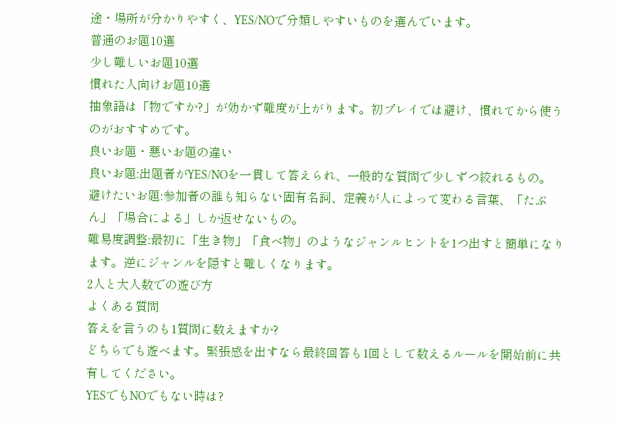途・場所が分かりやすく、YES/NOで分類しやすいものを選んでいます。
普通のお題10選
少し難しいお題10選
慣れた人向けお題10選
抽象語は「物ですか?」が効かず難度が上がります。初プレイでは避け、慣れてから使うのがおすすめです。
良いお題・悪いお題の違い
良いお題:出題者がYES/NOを一貫して答えられ、一般的な質問で少しずつ絞れるもの。
避けたいお題:参加者の誰も知らない固有名詞、定義が人によって変わる言葉、「たぶん」「場合による」しか返せないもの。
難易度調整:最初に「生き物」「食べ物」のようなジャンルヒントを1つ出すと簡単になります。逆にジャンルを隠すと難しくなります。
2人と大人数での遊び方
よくある質問
答えを言うのも1質問に数えますか?
どちらでも遊べます。緊張感を出すなら最終回答も1回として数えるルールを開始前に共有してください。
YESでもNOでもない時は?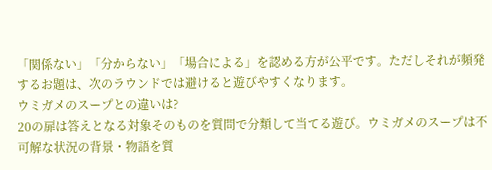「関係ない」「分からない」「場合による」を認める方が公平です。ただしそれが頻発するお題は、次のラウンドでは避けると遊びやすくなります。
ウミガメのスープとの違いは?
20の扉は答えとなる対象そのものを質問で分類して当てる遊び。ウミガメのスープは不可解な状況の背景・物語を質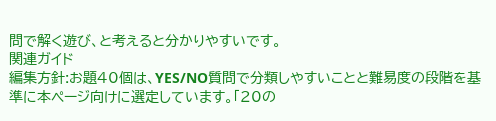問で解く遊び、と考えると分かりやすいです。
関連ガイド
編集方針:お題40個は、YES/NO質問で分類しやすいことと難易度の段階を基準に本ページ向けに選定しています。「20の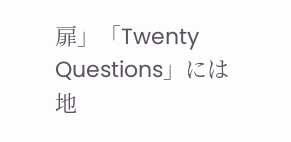扉」「Twenty Questions」には地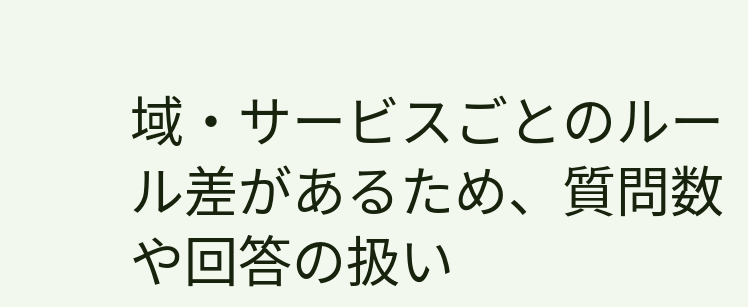域・サービスごとのルール差があるため、質問数や回答の扱い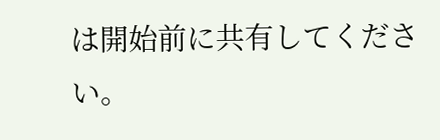は開始前に共有してください。